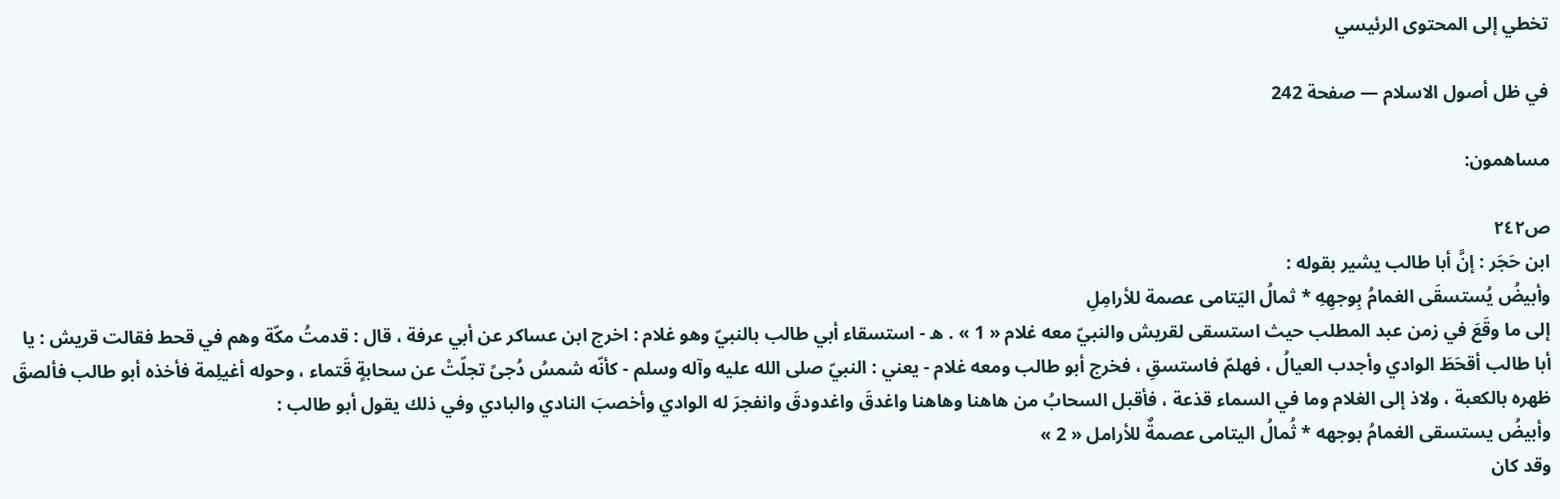تخطي إلى المحتوى الرئيسي

في ظل أصول الاسلام — صفحة 242

مساهمون:

ص٢٤٢
ابن حَجَر : إنَّ أبا طالب يشير بقوله :
وأبيضُ يُستسقَى الغمامُ بِوجهِهِ * ثمالُ اليَتامى عصمة للأرامِلِ
إلى ما وقَعَ في زمن عبد المطلب حيث استسقى لقريش والنبيّ معه غلام « 1 » . ه - استسقاء أبي طالب بالنبيّ وهو غلام : اخرج ابن عساكر عن أبي عرفة ، قال : قدمتُ مكّة وهم في قحط فقالت قريش : يا أبا طالب أقحَطَ الوادي وأجدب العيالُ ، فهلمّ فاستسقِ ، فخرج أبو طالب ومعه غلام - يعني : النبيّ صلى الله عليه وآله وسلم - كأنّه شمسُ دُجىً تجلّتْ عن سحابةٍ قَتماء ، وحوله أغيلِمة فأخذه أبو طالب فألصقَ ظهره بالكعبة ، ولاذ إلى الغلام وما في السماء قذعة ، فأقبل السحابُ من هاهنا وهاهنا واغدقَ واغدودقَ وانفجرَ له الوادي وأخصبَ النادي والبادي وفي ذلك يقول أبو طالب :
وأبيضُ يستسقى الغمامُ بوجهه * ثُمالُ اليتامى عصمةٌ للأرامل « 2 »
وقد كان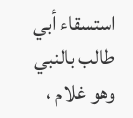استسقاء أبي طالب بالنبي وهو غلام ،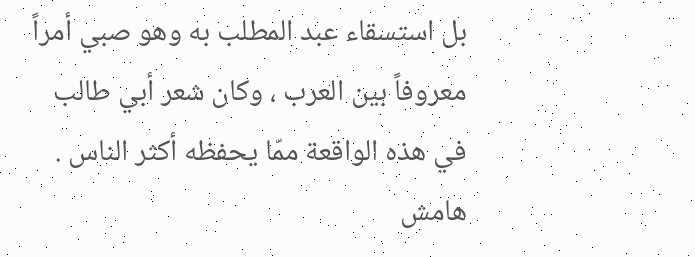بل استسقاء عبد المطلب به وهو صبي أمراً معروفاً بين العرب ، وكان شعر أبي طالب في هذه الواقعة ممّا يحفظه أكثر الناس .
هامش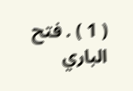( 1 ) . فتح الباري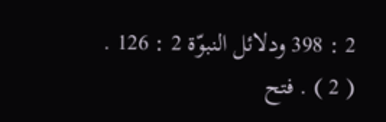2 : 398 ودلائل النبوّة 2 : 126 . ( 2 ) . فتح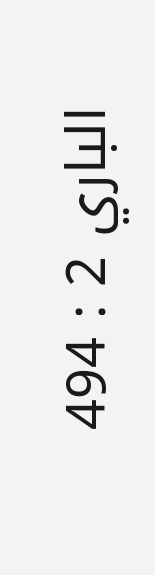الباري 2 : 494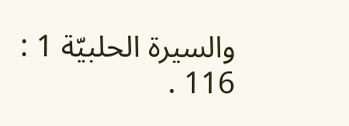والسيرة الحلبيّة 1 : 116 .